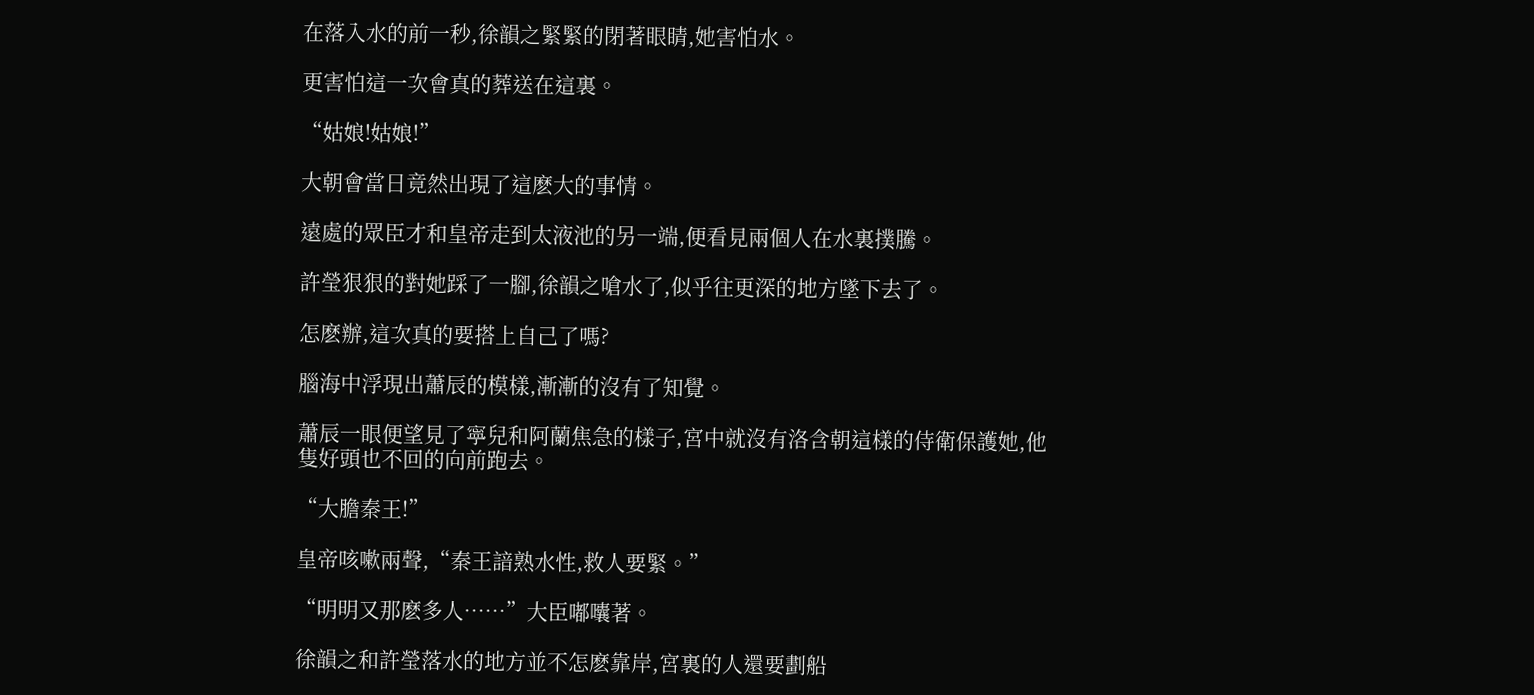在落入水的前一秒,徐韻之緊緊的閉著眼睛,她害怕水。

更害怕這一次會真的葬送在這裏。

“姑娘!姑娘!”

大朝會當日竟然出現了這麽大的事情。

遠處的眾臣才和皇帝走到太液池的另一端,便看見兩個人在水裏撲騰。

許瑩狠狠的對她踩了一腳,徐韻之嗆水了,似乎往更深的地方墜下去了。

怎麽辦,這次真的要搭上自己了嗎?

腦海中浮現出蕭辰的模樣,漸漸的沒有了知覺。

蕭辰一眼便望見了寧兒和阿蘭焦急的樣子,宮中就沒有洛含朝這樣的侍衛保護她,他隻好頭也不回的向前跑去。

“大膽秦王!”

皇帝咳嗽兩聲,“秦王諳熟水性,救人要緊。”

“明明又那麽多人……”大臣嘟囔著。

徐韻之和許瑩落水的地方並不怎麽靠岸,宮裏的人還要劃船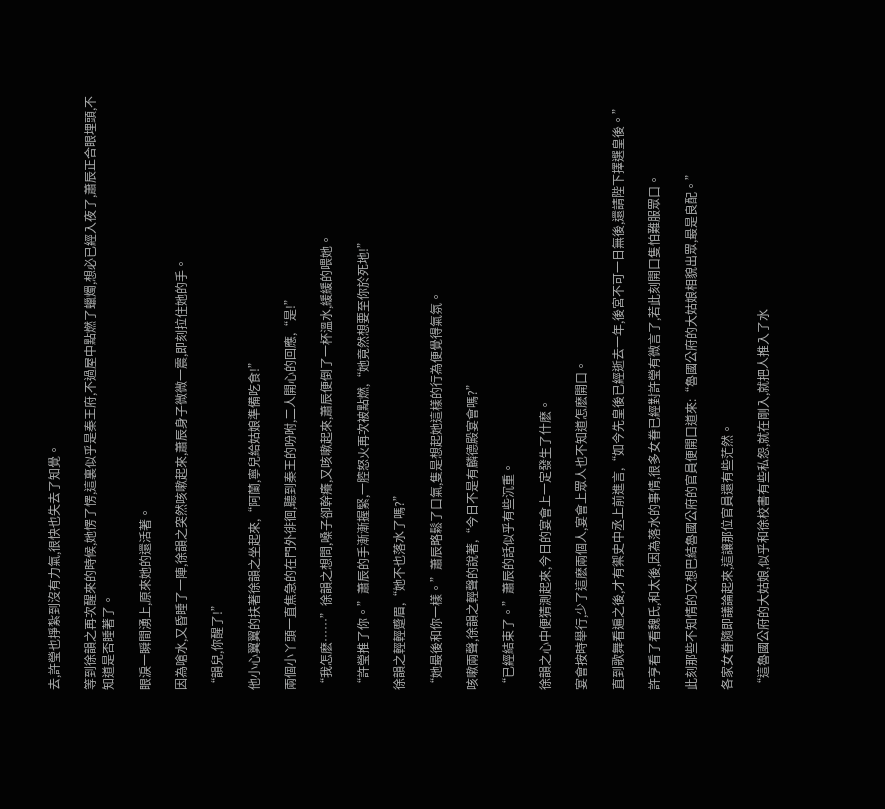去,許瑩也掙紮到沒有力氣,很快也失去了知覺。

等到徐韻之再次醒來的時候,她愣了愣,這裏似乎是秦王府,不過屋中點燃了蠟燭,想必已經入夜了,蕭辰正合眼埋頭,不知道是否睡著了。

眼淚一瞬間湧上,原來她的還活著。

因為嗆水,又昏睡了一陣,徐韻之突然咳嗽起來,蕭辰身子微微一震,即刻拉住她的手。

“韻兒,你醒了!”

他小心翼翼的扶著徐韻之坐起來,“阿蘭,寧兒給姑娘準備吃食!”

兩個小丫頭一直焦急的在門外徘徊,聽到秦王的吩咐,二人開心的回應,“是!”

“我怎麽……”徐韻之想問,嗓子卻幹癢,又咳嗽起來,蕭辰便倒了一杯溫水,緩緩的喂她。

“許瑩推了你。”蕭辰的手漸漸握緊,一腔怒火再次被點燃,“她竟然想要至你於死地!”

徐韻之輕輕蹙眉,“她不也落水了嗎?”

“她最後和你一樣。”蕭辰略鬆了口氣,隻是想起她這樣的行為便覺得氣氛。

咳嗽兩聲,徐韻之輕聲的說著,“今日不是有麟德殿宴會嗎?”

“已經結束了。”蕭辰的話似乎有些沉重。

徐韻之心中便猜測起來,今日的宴會上一定發生了什麽。

宴會按時舉行,少了這麽兩個人,宴會上眾人也不知道怎麽開口。

直到歌舞看遍之後,才有禦史中丞上前進言,“如今先皇後已經逝去一年,後宮不可一日無後,還請陛下擇選皇後。”

許亨看了看魏氏,和太後,因為落水的事情,很多女眷已經對許瑩有微言了,若此刻開口隻怕難服眾口。

此刻那些不知情的又想巴結魯國公府的官員便開口道來:“魯國公府的大姑娘相貌出眾,最是良配。”

各家女眷隨即議論起來,這讓那位官員還有些茫然。

“這魯國公府的大姑娘,似乎和徐校書有些私怨,就在剛入,就把人推入了水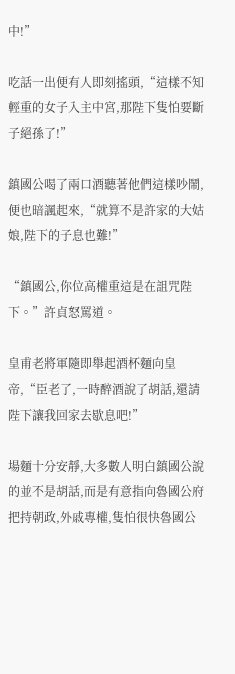中!”

吃話一出便有人即刻搖頭,“這樣不知輕重的女子入主中宮,那陛下隻怕要斷子絕孫了!”

鎮國公喝了兩口酒聽著他們這樣吵鬧,便也暗諷起來,“就算不是許家的大姑娘,陛下的子息也難!”

“鎮國公,你位高權重這是在詛咒陛下。”許貞怒罵道。

皇甫老將軍隨即舉起酒杯麵向皇帝,“臣老了,一時醉酒說了胡話,還請陛下讓我回家去歇息吧!”

場麵十分安靜,大多數人明白鎮國公說的並不是胡話,而是有意指向魯國公府把持朝政,外戚專權,隻怕很快魯國公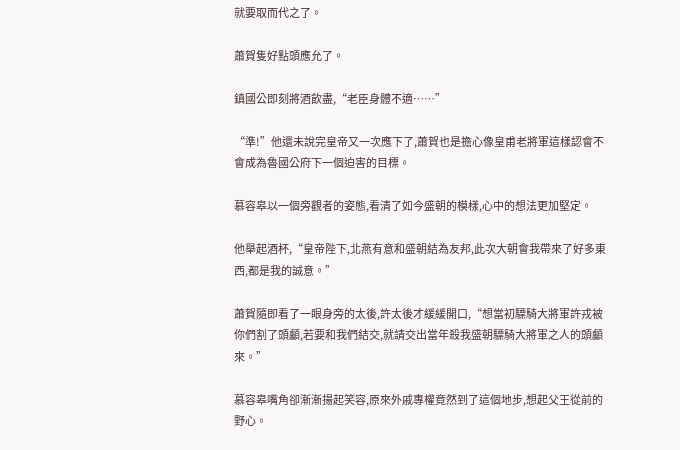就要取而代之了。

蕭賀隻好點頭應允了。

鎮國公即刻將酒飲盡,“老臣身體不適……”

“準!”他還未說完皇帝又一次應下了,蕭賀也是擔心像皇甫老將軍這樣認會不會成為魯國公府下一個迫害的目標。

慕容皋以一個旁觀者的姿態,看清了如今盛朝的模樣,心中的想法更加堅定。

他舉起酒杯,“皇帝陛下,北燕有意和盛朝結為友邦,此次大朝會我帶來了好多東西,都是我的誠意。”

蕭賀隨即看了一眼身旁的太後,許太後才緩緩開口,“想當初驃騎大將軍許戎被你們割了頭顱,若要和我們結交,就請交出當年殺我盛朝驃騎大將軍之人的頭顱來。”

慕容皋嘴角卻漸漸揚起笑容,原來外戚專權竟然到了這個地步,想起父王從前的野心。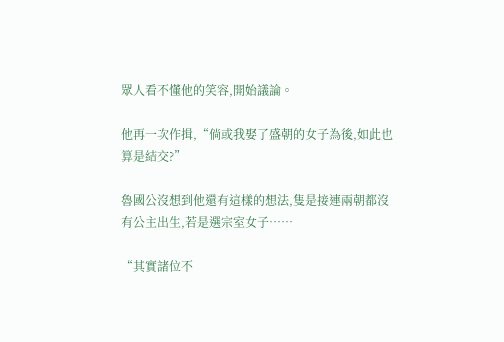眾人看不懂他的笑容,開始議論。

他再一次作揖,“倘或我娶了盛朝的女子為後,如此也算是結交?”

魯國公沒想到他還有這樣的想法,隻是接連兩朝都沒有公主出生,若是選宗室女子……

“其實諸位不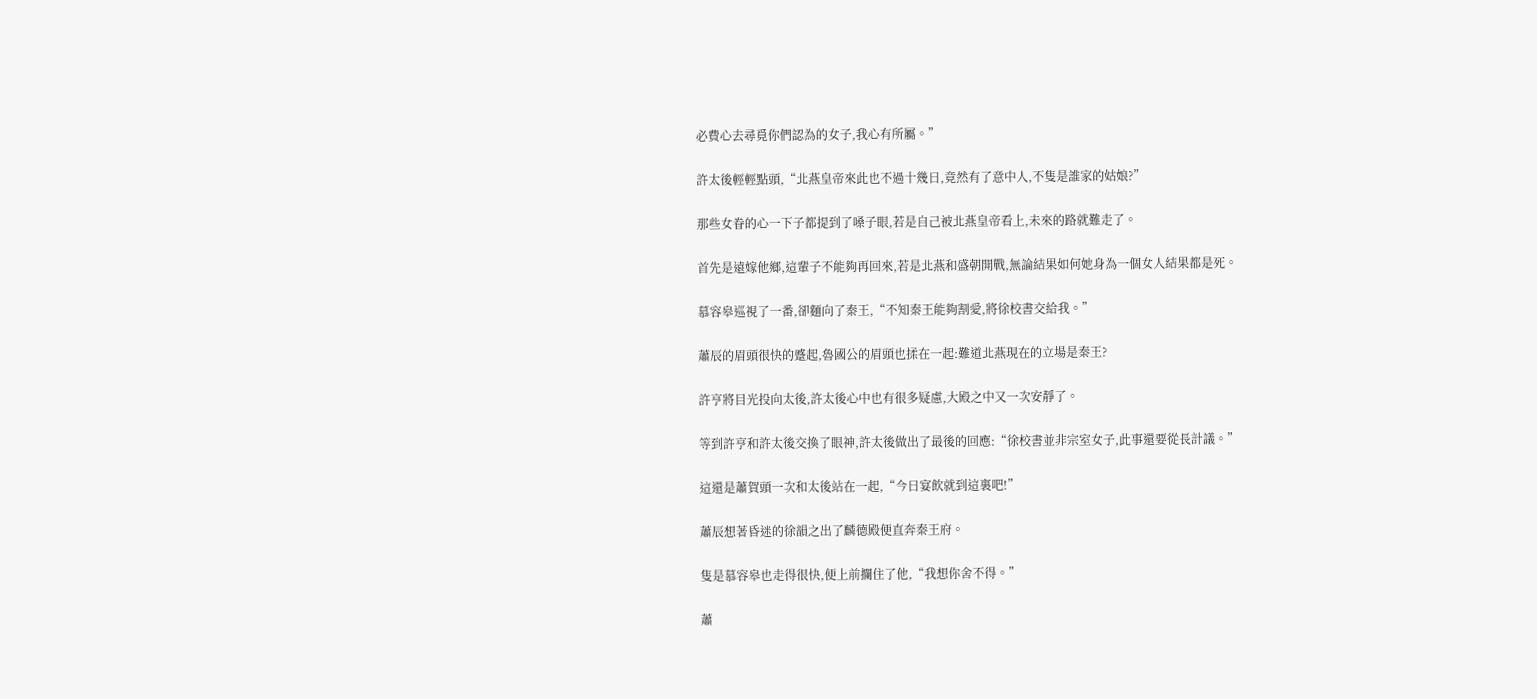必費心去尋覓你們認為的女子,我心有所屬。”

許太後輕輕點頭,“北燕皇帝來此也不過十幾日,竟然有了意中人,不隻是誰家的姑娘?”

那些女眷的心一下子都提到了嗓子眼,若是自己被北燕皇帝看上,未來的路就難走了。

首先是遠嫁他鄉,這輩子不能夠再回來,若是北燕和盛朝開戰,無論結果如何她身為一個女人結果都是死。

慕容皋巡視了一番,卻麵向了秦王,“不知秦王能夠割愛,將徐校書交給我。”

蕭辰的眉頭很快的蹙起,魯國公的眉頭也揉在一起:難道北燕現在的立場是秦王?

許亨將目光投向太後,許太後心中也有很多疑慮,大殿之中又一次安靜了。

等到許亨和許太後交換了眼神,許太後做出了最後的回應:“徐校書並非宗室女子,此事還要從長計議。”

這還是蕭賀頭一次和太後站在一起,“今日宴飲就到這裏吧!”

蕭辰想著昏迷的徐韻之出了麟德殿便直奔秦王府。

隻是慕容皋也走得很快,便上前攔住了他,“我想你舍不得。”

蕭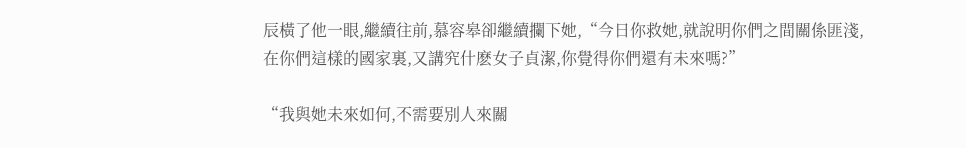辰橫了他一眼,繼續往前,慕容皋卻繼續攔下她,“今日你救她,就說明你們之間關係匪淺,在你們這樣的國家裏,又講究什麽女子貞潔,你覺得你們還有未來嗎?”

“我與她未來如何,不需要別人來關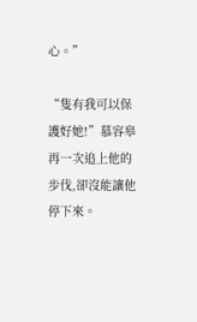心。”

“隻有我可以保護好她!”慕容皋再一次追上他的步伐,卻沒能讓他停下來。